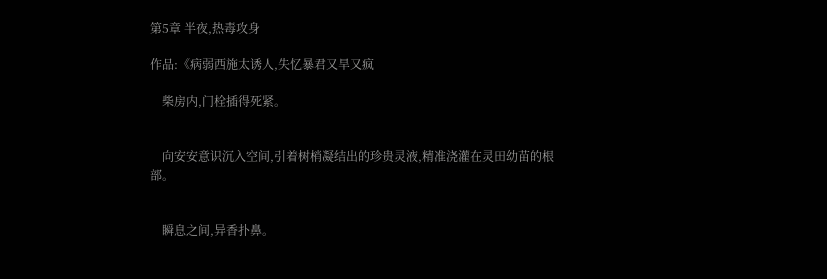第5章 半夜,热毒攻身

作品:《病弱西施太诱人,失忆暴君又旱又疯

    柴房内,门栓插得死紧。


    向安安意识沉入空间,引着树梢凝结出的珍贵灵液,精准浇灌在灵田幼苗的根部。


    瞬息之间,异香扑鼻。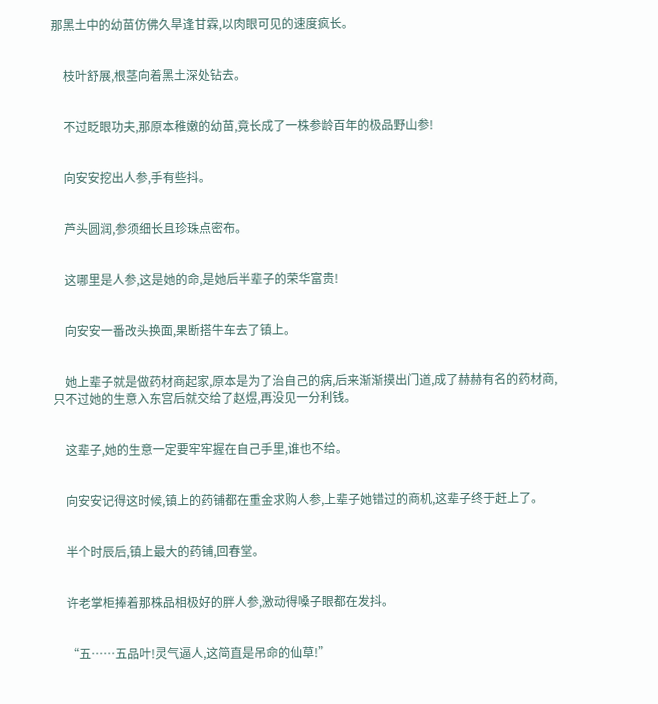那黑土中的幼苗仿佛久旱逢甘霖,以肉眼可见的速度疯长。


    枝叶舒展,根茎向着黑土深处钻去。


    不过眨眼功夫,那原本稚嫩的幼苗,竟长成了一株参龄百年的极品野山参!


    向安安挖出人参,手有些抖。


    芦头圆润,参须细长且珍珠点密布。


    这哪里是人参,这是她的命,是她后半辈子的荣华富贵!


    向安安一番改头换面,果断搭牛车去了镇上。


    她上辈子就是做药材商起家,原本是为了治自己的病,后来渐渐摸出门道,成了赫赫有名的药材商,只不过她的生意入东宫后就交给了赵煜,再没见一分利钱。


    这辈子,她的生意一定要牢牢握在自己手里,谁也不给。


    向安安记得这时候,镇上的药铺都在重金求购人参,上辈子她错过的商机,这辈子终于赶上了。


    半个时辰后,镇上最大的药铺,回春堂。


    许老掌柜捧着那株品相极好的胖人参,激动得嗓子眼都在发抖。


    “五……五品叶!灵气逼人,这简直是吊命的仙草!”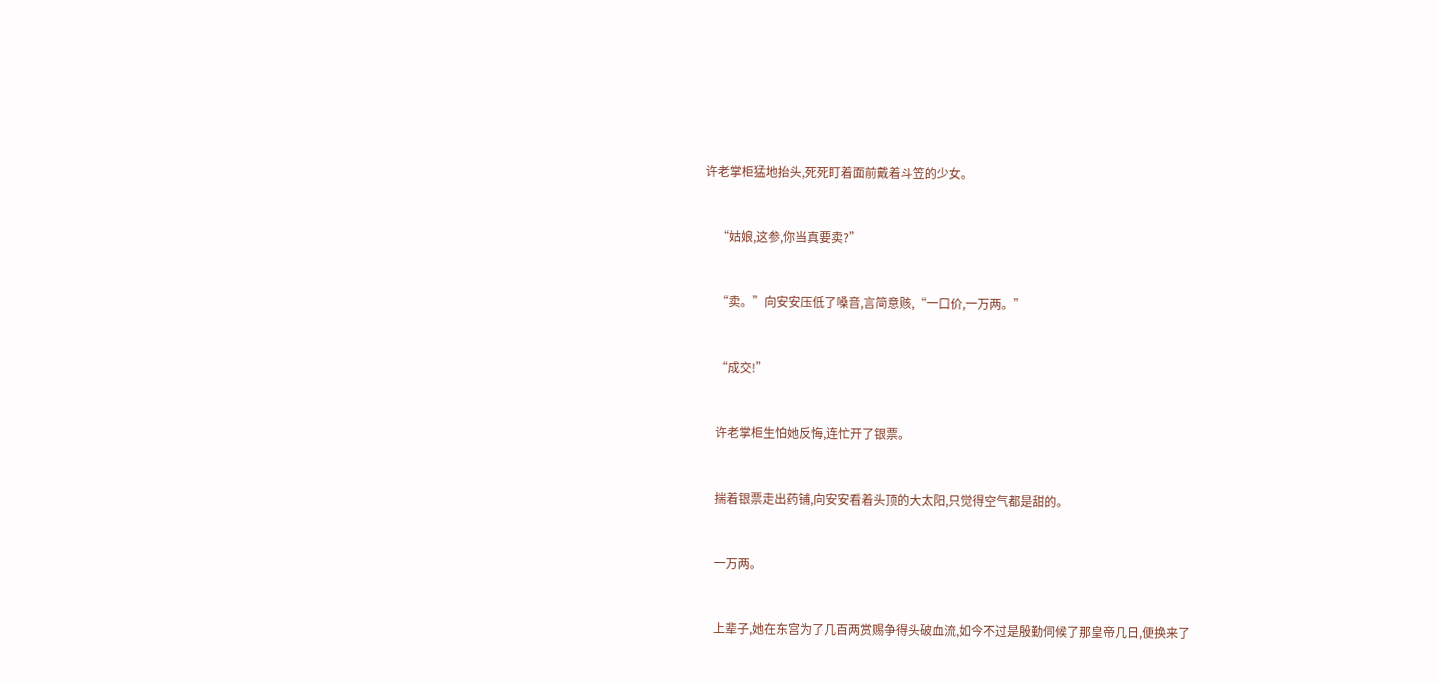许老掌柜猛地抬头,死死盯着面前戴着斗笠的少女。


    “姑娘,这参,你当真要卖?”


    “卖。”向安安压低了嗓音,言简意赅,“一口价,一万两。”


    “成交!”


    许老掌柜生怕她反悔,连忙开了银票。


    揣着银票走出药铺,向安安看着头顶的大太阳,只觉得空气都是甜的。


    一万两。


    上辈子,她在东宫为了几百两赏赐争得头破血流,如今不过是殷勤伺候了那皇帝几日,便换来了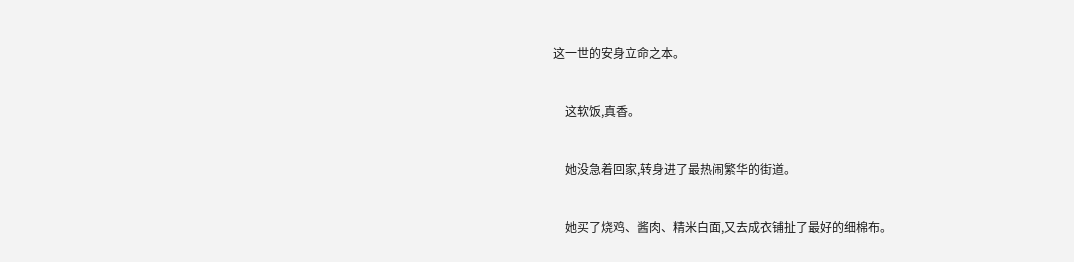这一世的安身立命之本。


    这软饭,真香。


    她没急着回家,转身进了最热闹繁华的街道。


    她买了烧鸡、酱肉、精米白面,又去成衣铺扯了最好的细棉布。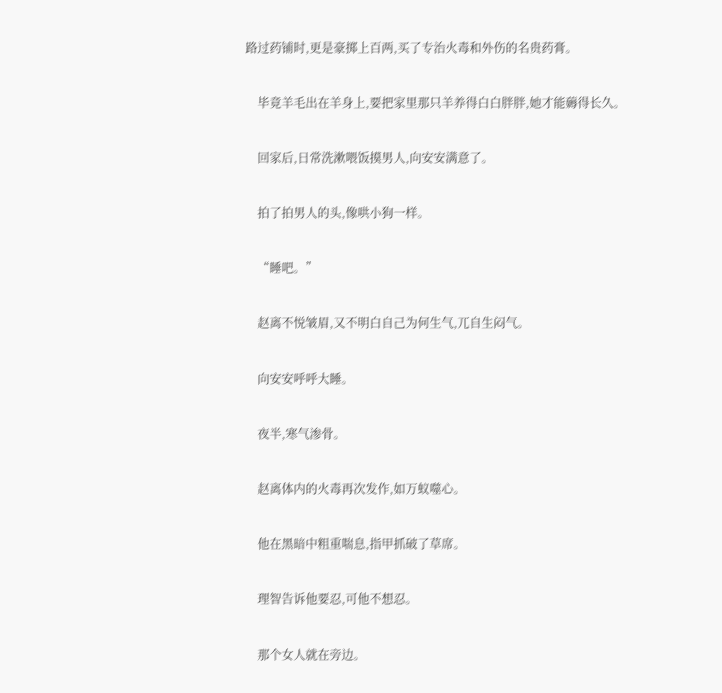路过药铺时,更是豪掷上百两,买了专治火毒和外伤的名贵药膏。


    毕竟羊毛出在羊身上,要把家里那只羊养得白白胖胖,她才能薅得长久。


    回家后,日常洗漱喂饭摸男人,向安安满意了。


    拍了拍男人的头,像哄小狗一样。


    “睡吧。”


    赵离不悦皱眉,又不明白自己为何生气,兀自生闷气。


    向安安呼呼大睡。


    夜半,寒气渗骨。


    赵离体内的火毒再次发作,如万蚁噬心。


    他在黑暗中粗重喘息,指甲抓破了草席。


    理智告诉他要忍,可他不想忍。


    那个女人就在旁边。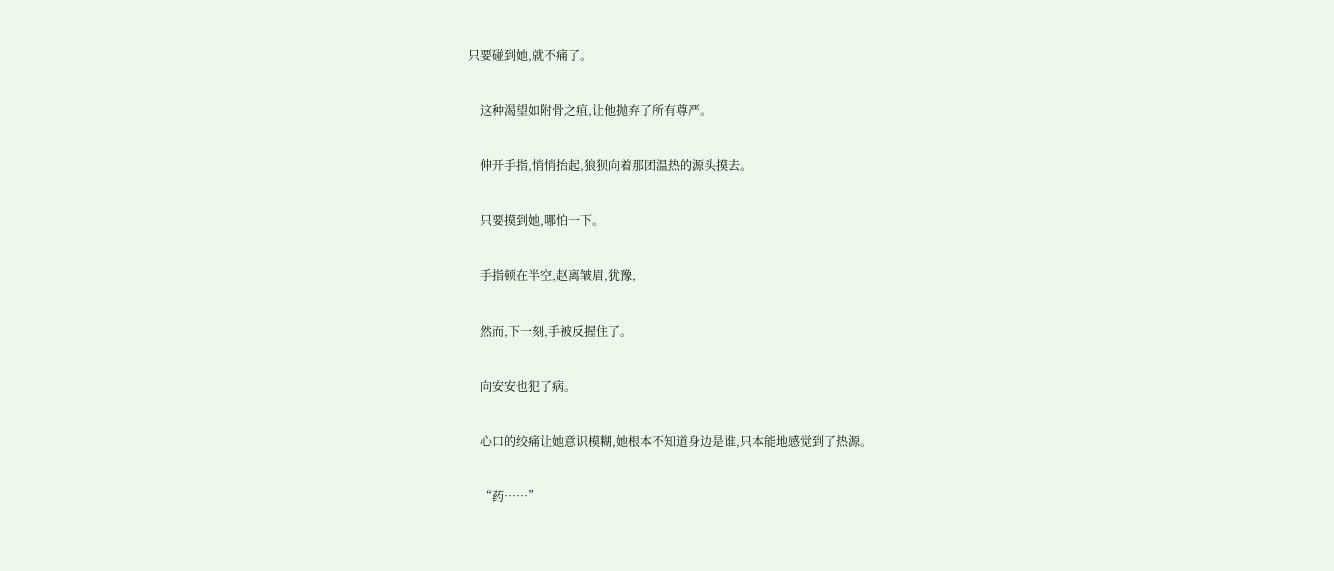只要碰到她,就不痛了。


    这种渴望如附骨之疽,让他抛弃了所有尊严。


    伸开手指,悄悄抬起,狼狈向着那团温热的源头摸去。


    只要摸到她,哪怕一下。


    手指顿在半空,赵离皱眉,犹豫,


    然而,下一刻,手被反握住了。


    向安安也犯了病。


    心口的绞痛让她意识模糊,她根本不知道身边是谁,只本能地感觉到了热源。


    “药……”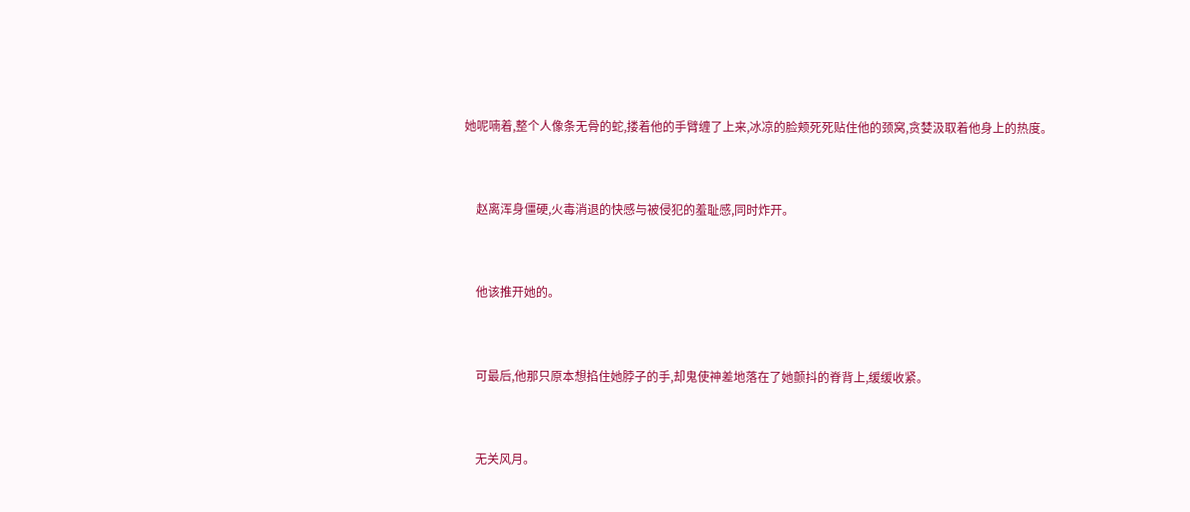她呢喃着,整个人像条无骨的蛇,搂着他的手臂缠了上来,冰凉的脸颊死死贴住他的颈窝,贪婪汲取着他身上的热度。


    赵离浑身僵硬,火毒消退的快感与被侵犯的羞耻感,同时炸开。


    他该推开她的。


    可最后,他那只原本想掐住她脖子的手,却鬼使神差地落在了她颤抖的脊背上,缓缓收紧。


    无关风月。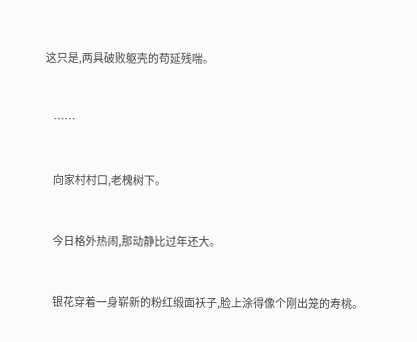这只是,两具破败躯壳的苟延残喘。


    ……


    向家村村口,老槐树下。


    今日格外热闹,那动静比过年还大。


    银花穿着一身崭新的粉红缎面袄子,脸上涂得像个刚出笼的寿桃。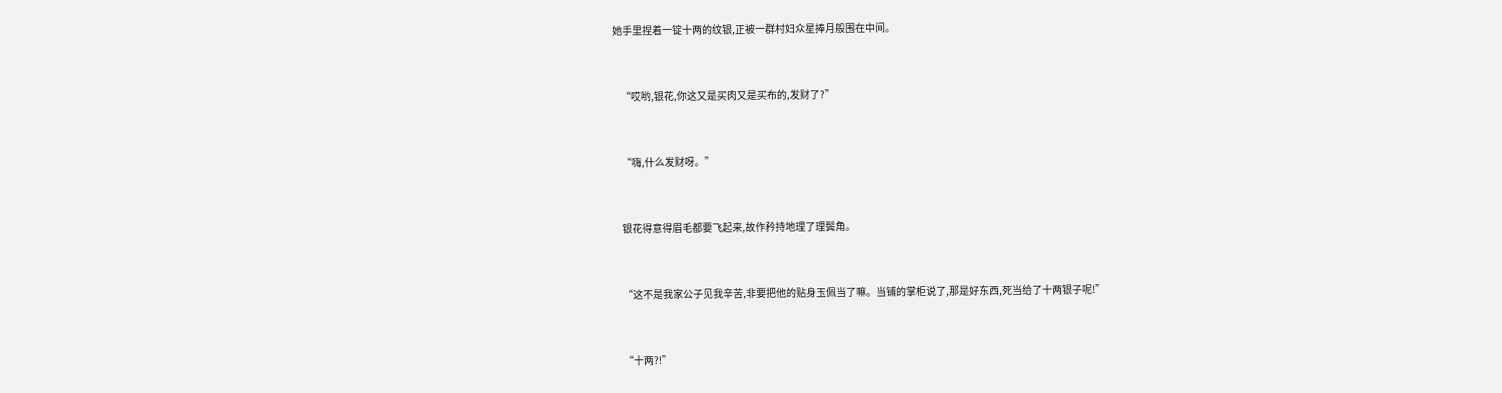她手里捏着一锭十两的纹银,正被一群村妇众星捧月般围在中间。


    “哎哟,银花,你这又是买肉又是买布的,发财了?”


    “嗨,什么发财呀。”


    银花得意得眉毛都要飞起来,故作矜持地理了理鬓角。


    “这不是我家公子见我辛苦,非要把他的贴身玉佩当了嘛。当铺的掌柜说了,那是好东西,死当给了十两银子呢!”


    “十两?!”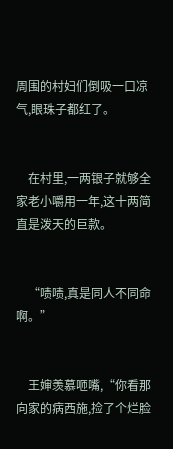周围的村妇们倒吸一口凉气,眼珠子都红了。


    在村里,一两银子就够全家老小嚼用一年,这十两简直是泼天的巨款。


    “啧啧,真是同人不同命啊。”


    王婶羡慕咂嘴,“你看那向家的病西施,捡了个烂脸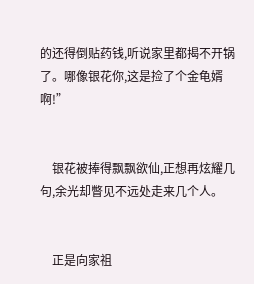的还得倒贴药钱,听说家里都揭不开锅了。哪像银花你,这是捡了个金龟婿啊!”


    银花被捧得飘飘欲仙,正想再炫耀几句,余光却瞥见不远处走来几个人。


    正是向家祖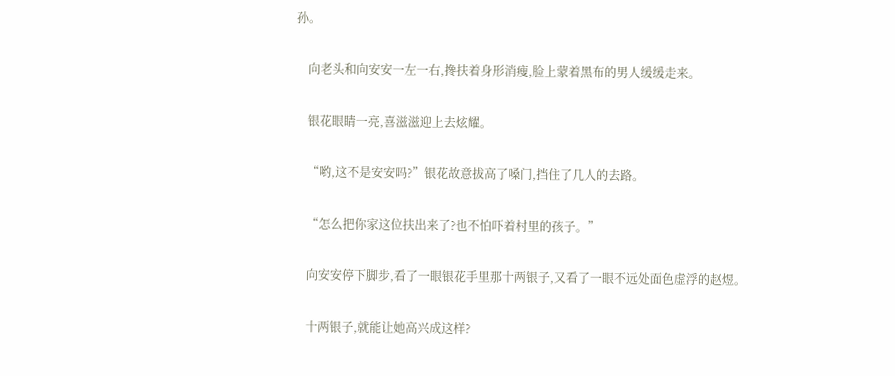孙。


    向老头和向安安一左一右,搀扶着身形消瘦,脸上蒙着黑布的男人缓缓走来。


    银花眼睛一亮,喜滋滋迎上去炫耀。


    “哟,这不是安安吗?”银花故意拔高了嗓门,挡住了几人的去路。


    “怎么把你家这位扶出来了?也不怕吓着村里的孩子。”


    向安安停下脚步,看了一眼银花手里那十两银子,又看了一眼不远处面色虚浮的赵煜。


    十两银子,就能让她高兴成这样?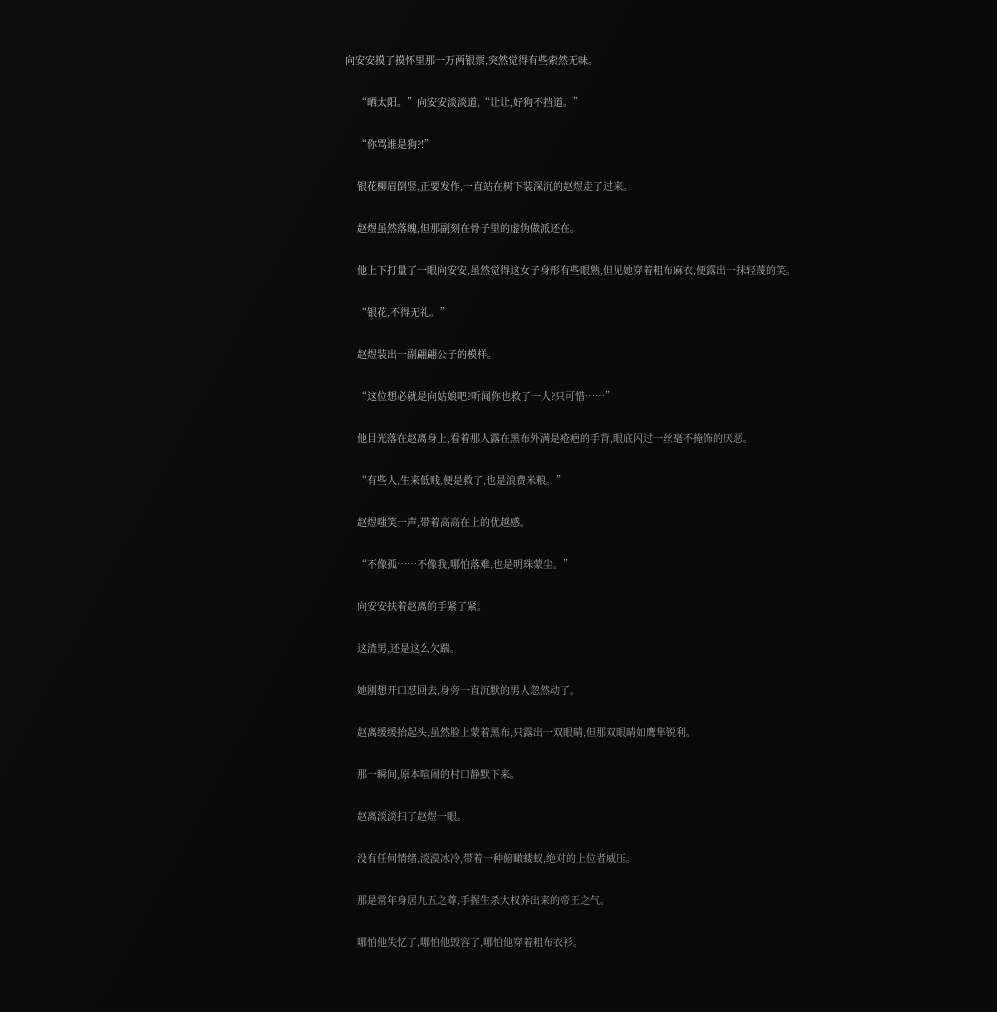向安安摸了摸怀里那一万两银票,突然觉得有些索然无味。


    “晒太阳。”向安安淡淡道,“让让,好狗不挡道。”


    “你骂谁是狗?!”


    银花柳眉倒竖,正要发作,一直站在树下装深沉的赵煜走了过来。


    赵煜虽然落魄,但那副刻在骨子里的虚伪做派还在。


    他上下打量了一眼向安安,虽然觉得这女子身形有些眼熟,但见她穿着粗布麻衣,便露出一抹轻蔑的笑。


    “银花,不得无礼。”


    赵煜装出一副翩翩公子的模样。


    “这位想必就是向姑娘吧?听闻你也救了一人?只可惜……”


    他目光落在赵离身上,看着那人露在黑布外满是疮疤的手背,眼底闪过一丝毫不掩饰的厌恶。


    “有些人,生来低贱,便是救了,也是浪费米粮。”


    赵煜嗤笑一声,带着高高在上的优越感。


    “不像孤……不像我,哪怕落难,也是明珠蒙尘。”


    向安安扶着赵离的手紧了紧。


    这渣男,还是这么欠踹。


    她刚想开口怼回去,身旁一直沉默的男人忽然动了。


    赵离缓缓抬起头,虽然脸上蒙着黑布,只露出一双眼睛,但那双眼睛如鹰隼锐利。


    那一瞬间,原本喧闹的村口静默下来。


    赵离淡淡扫了赵煜一眼。


    没有任何情绪,淡漠冰冷,带着一种俯瞰蝼蚁,绝对的上位者威压。


    那是常年身居九五之尊,手握生杀大权养出来的帝王之气。


    哪怕他失忆了,哪怕他毁容了,哪怕他穿着粗布衣衫。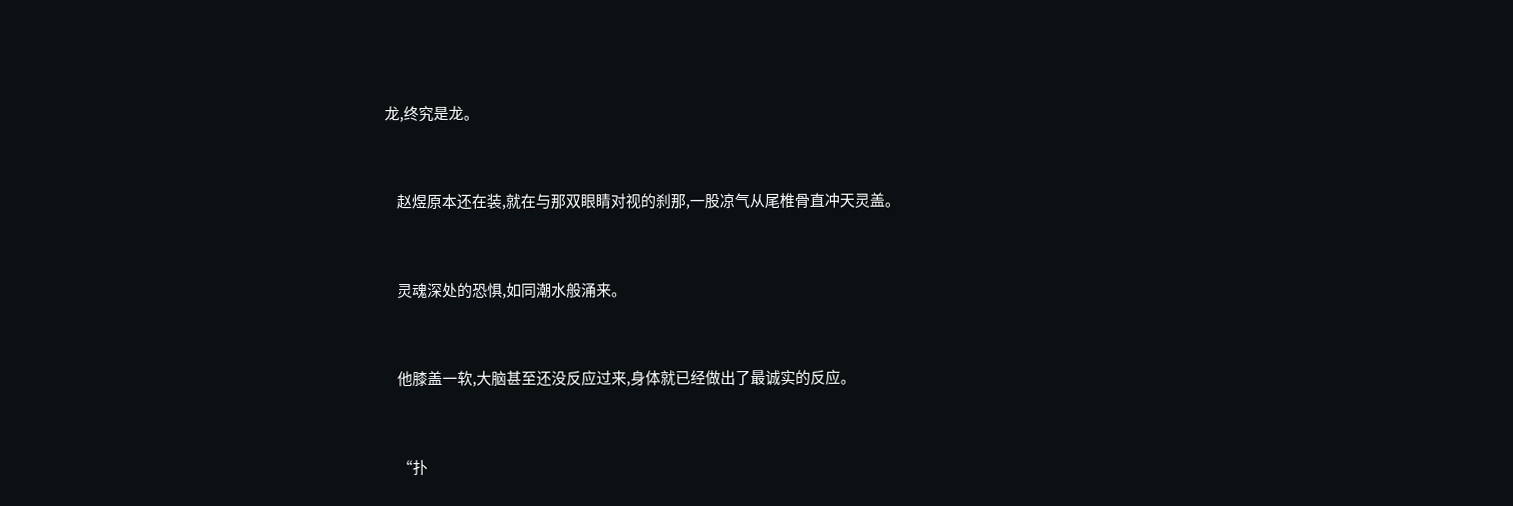龙,终究是龙。


    赵煜原本还在装,就在与那双眼睛对视的刹那,一股凉气从尾椎骨直冲天灵盖。


    灵魂深处的恐惧,如同潮水般涌来。


    他膝盖一软,大脑甚至还没反应过来,身体就已经做出了最诚实的反应。


    “扑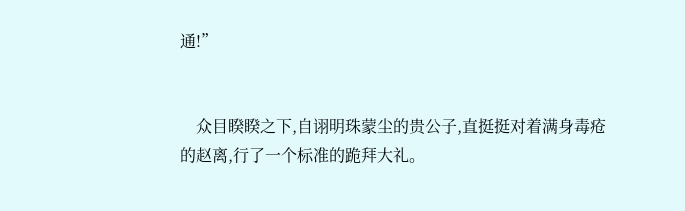通!”


    众目睽睽之下,自诩明珠蒙尘的贵公子,直挺挺对着满身毒疮的赵离,行了一个标准的跪拜大礼。